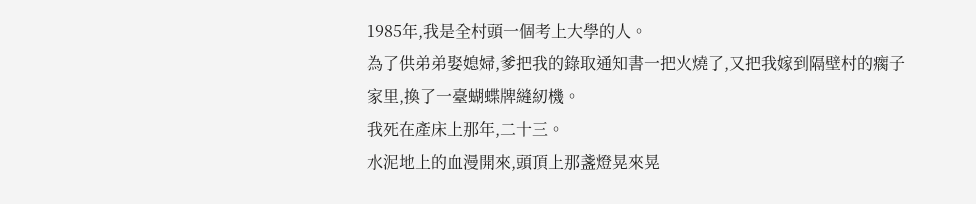1985年,我是全村頭一個考上大學的人。
為了供弟弟娶媳婦,爹把我的錄取通知書一把火燒了,又把我嫁到隔壁村的瘸子家里,換了一臺蝴蝶牌縫紉機。
我死在產床上那年,二十三。
水泥地上的血漫開來,頭頂上那盞燈晃來晃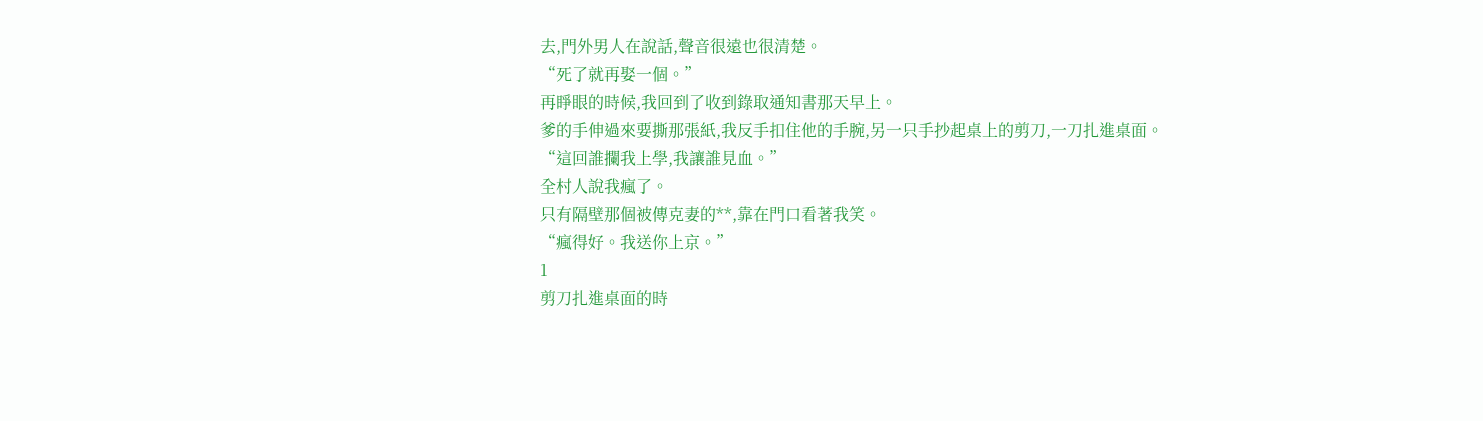去,門外男人在說話,聲音很遠也很清楚。
“死了就再娶一個。”
再睜眼的時候,我回到了收到錄取通知書那天早上。
爹的手伸過來要撕那張紙,我反手扣住他的手腕,另一只手抄起桌上的剪刀,一刀扎進桌面。
“這回誰攔我上學,我讓誰見血。”
全村人說我瘋了。
只有隔壁那個被傳克妻的**,靠在門口看著我笑。
“瘋得好。我送你上京。”
1
剪刀扎進桌面的時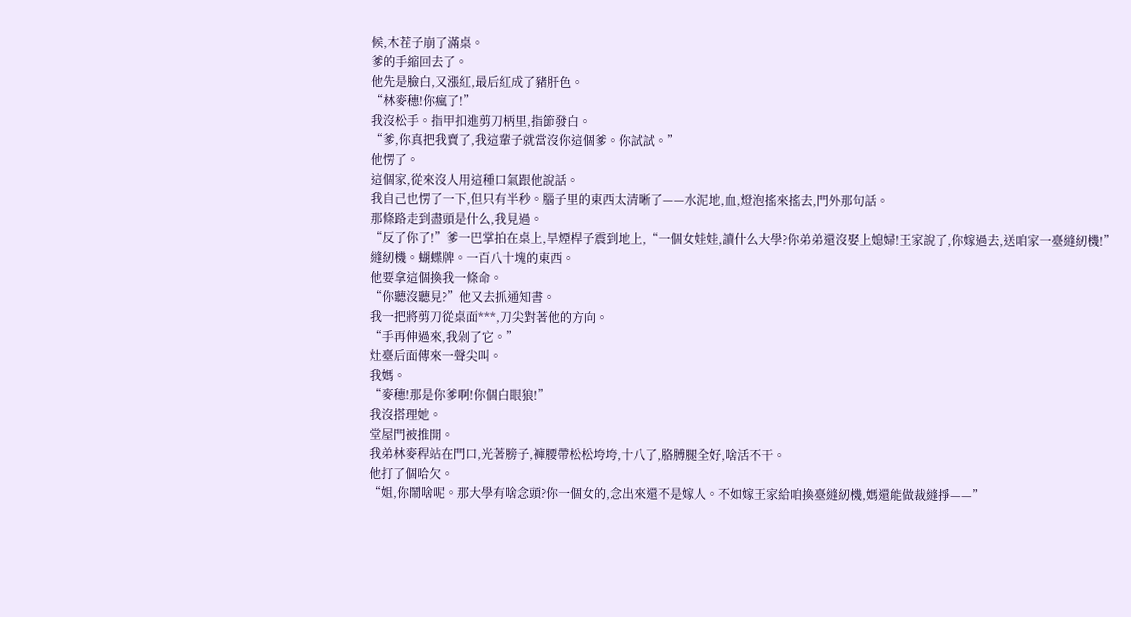候,木茬子崩了滿桌。
爹的手縮回去了。
他先是臉白,又漲紅,最后紅成了豬肝色。
“林麥穗!你瘋了!”
我沒松手。指甲扣進剪刀柄里,指節發白。
“爹,你真把我賣了,我這輩子就當沒你這個爹。你試試。”
他愣了。
這個家,從來沒人用這種口氣跟他說話。
我自己也愣了一下,但只有半秒。腦子里的東西太清晰了——水泥地,血,燈泡搖來搖去,門外那句話。
那條路走到盡頭是什么,我見過。
“反了你了!”爹一巴掌拍在桌上,旱煙桿子震到地上,“一個女娃娃,讀什么大學?你弟弟還沒娶上媳婦!王家說了,你嫁過去,送咱家一臺縫紉機!”
縫紉機。蝴蝶牌。一百八十塊的東西。
他要拿這個換我一條命。
“你聽沒聽見?”他又去抓通知書。
我一把將剪刀從桌面***,刀尖對著他的方向。
“手再伸過來,我剁了它。”
灶臺后面傳來一聲尖叫。
我媽。
“麥穗!那是你爹啊!你個白眼狼!”
我沒搭理她。
堂屋門被推開。
我弟林麥稈站在門口,光著膀子,褲腰帶松松垮垮,十八了,胳膊腿全好,啥活不干。
他打了個哈欠。
“姐,你鬧啥呢。那大學有啥念頭?你一個女的,念出來還不是嫁人。不如嫁王家給咱換臺縫紉機,媽還能做裁縫掙——”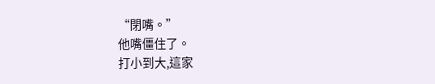“閉嘴。”
他嘴僵住了。
打小到大,這家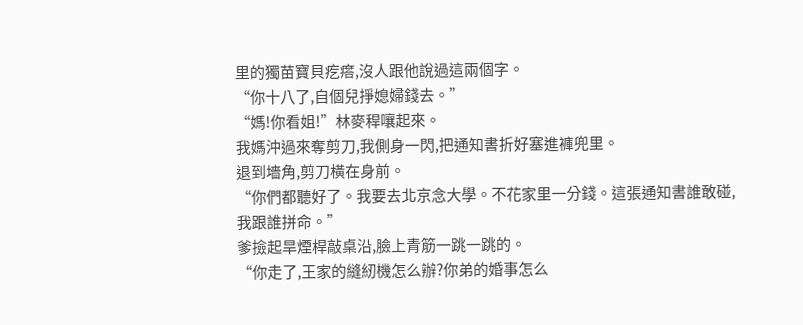里的獨苗寶貝疙瘩,沒人跟他說過這兩個字。
“你十八了,自個兒掙媳婦錢去。”
“媽!你看姐!”林麥稈嚷起來。
我媽沖過來奪剪刀,我側身一閃,把通知書折好塞進褲兜里。
退到墻角,剪刀橫在身前。
“你們都聽好了。我要去北京念大學。不花家里一分錢。這張通知書誰敢碰,我跟誰拼命。”
爹撿起旱煙桿敲桌沿,臉上青筋一跳一跳的。
“你走了,王家的縫紉機怎么辦?你弟的婚事怎么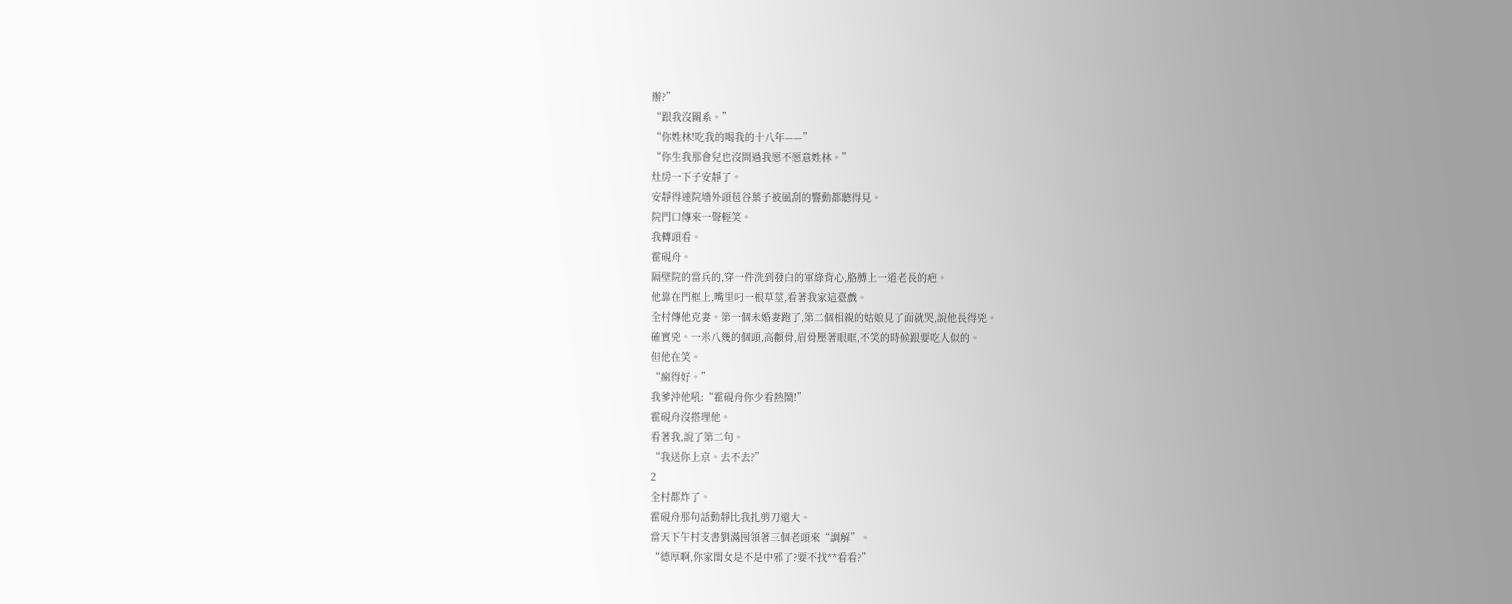辦?”
“跟我沒關系。”
“你姓林!吃我的喝我的十八年——”
“你生我那會兒也沒問過我愿不愿意姓林。”
灶房一下子安靜了。
安靜得連院墻外頭苞谷葉子被風刮的響動都聽得見。
院門口傳來一聲輕笑。
我轉頭看。
霍硯舟。
隔壁院的當兵的,穿一件洗到發白的軍綠背心,胳膊上一道老長的疤。
他靠在門框上,嘴里叼一根草莖,看著我家這臺戲。
全村傳他克妻。第一個未婚妻跑了,第二個相親的姑娘見了面就哭,說他長得兇。
確實兇。一米八幾的個頭,高顴骨,眉骨壓著眼眶,不笑的時候跟要吃人似的。
但他在笑。
“瘋得好。”
我爹沖他吼:“霍硯舟你少看熱鬧!”
霍硯舟沒搭理他。
看著我,說了第二句。
“我送你上京。去不去?”
2
全村都炸了。
霍硯舟那句話動靜比我扎剪刀還大。
當天下午村支書劉滿囤領著三個老頭來“調解”。
“德厚啊,你家閨女是不是中邪了?要不找**看看?”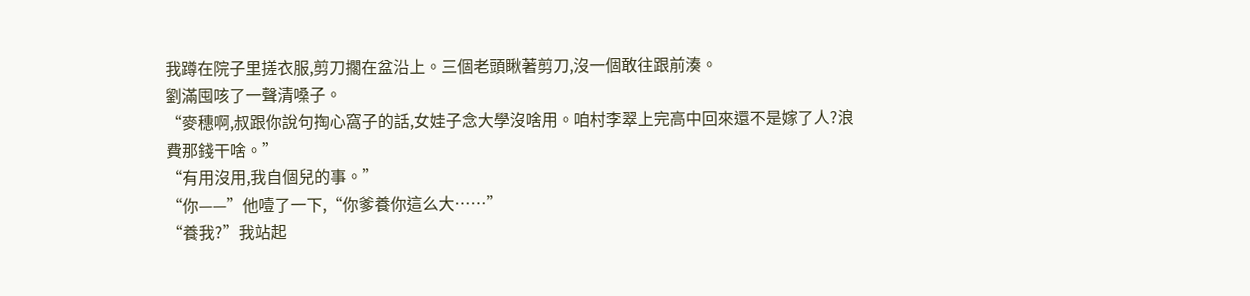我蹲在院子里搓衣服,剪刀擱在盆沿上。三個老頭瞅著剪刀,沒一個敢往跟前湊。
劉滿囤咳了一聲清嗓子。
“麥穗啊,叔跟你說句掏心窩子的話,女娃子念大學沒啥用。咱村李翠上完高中回來還不是嫁了人?浪費那錢干啥。”
“有用沒用,我自個兒的事。”
“你——”他噎了一下,“你爹養你這么大……”
“養我?”我站起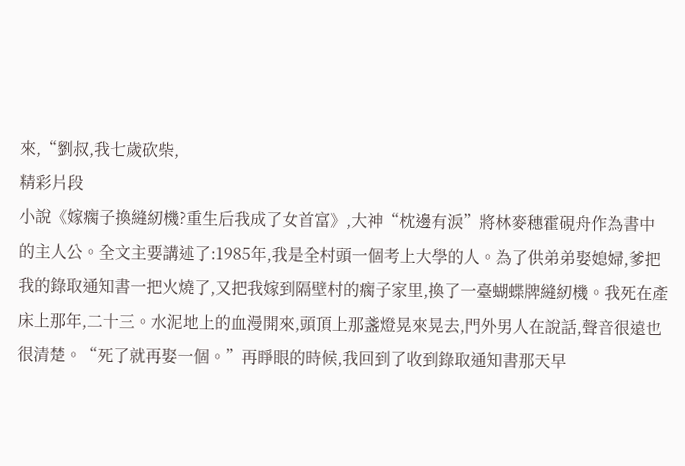來,“劉叔,我七歲砍柴,
精彩片段
小說《嫁瘸子換縫紉機?重生后我成了女首富》,大神“枕邊有淚”將林麥穗霍硯舟作為書中的主人公。全文主要講述了:1985年,我是全村頭一個考上大學的人。為了供弟弟娶媳婦,爹把我的錄取通知書一把火燒了,又把我嫁到隔壁村的瘸子家里,換了一臺蝴蝶牌縫紉機。我死在產床上那年,二十三。水泥地上的血漫開來,頭頂上那盞燈晃來晃去,門外男人在說話,聲音很遠也很清楚。“死了就再娶一個。”再睜眼的時候,我回到了收到錄取通知書那天早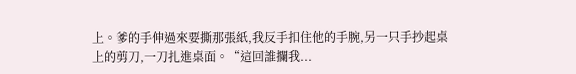上。爹的手伸過來要撕那張紙,我反手扣住他的手腕,另一只手抄起桌上的剪刀,一刀扎進桌面。“這回誰攔我...